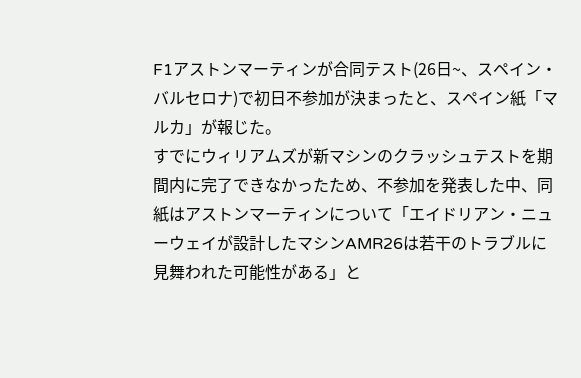F1アストンマーティンが合同テスト(26日~、スペイン・バルセロナ)で初日不参加が決まったと、スペイン紙「マルカ」が報じた。
すでにウィリアムズが新マシンのクラッシュテストを期間内に完了できなかったため、不参加を発表した中、同紙はアストンマーティンについて「エイドリアン・ニューウェイが設計したマシンAMR26は若干のトラブルに見舞われた可能性がある」と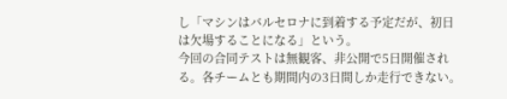し「マシンはバルセロナに到着する予定だが、初日は欠場することになる」という。
今回の合同テストは無観客、非公開で5日開催される。各チームとも期間内の3日間しか走行できない。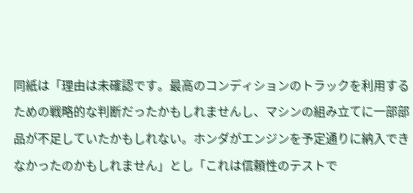同紙は「理由は未確認です。最高のコンディションのトラックを利用するための戦略的な判断だったかもしれませんし、マシンの組み立てに一部部品が不足していたかもしれない。ホンダがエンジンを予定通りに納入できなかったのかもしれません」とし「これは信頼性のテストで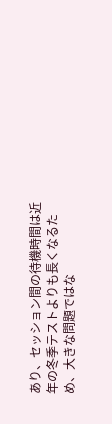あり、セッション間の待機時間は近年の冬季テストよりも長くなるため、大きな問題ではな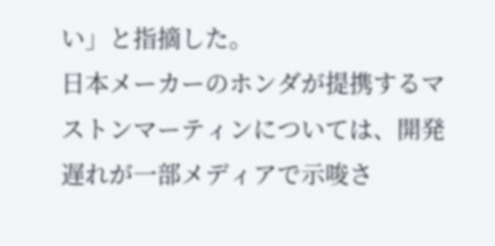い」と指摘した。
日本メーカーのホンダが提携するマストンマーティンについては、開発遅れが一部メディアで示唆さ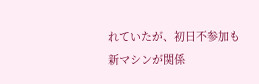れていたが、初日不参加も新マシンが関係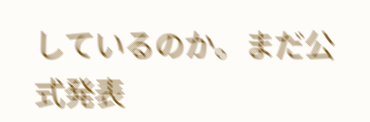しているのか。まだ公式発表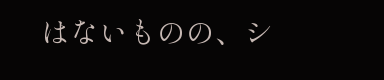はないものの、シ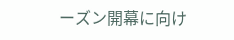ーズン開幕に向け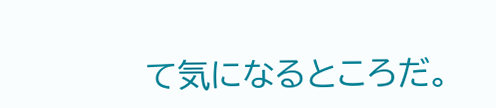て気になるところだ。